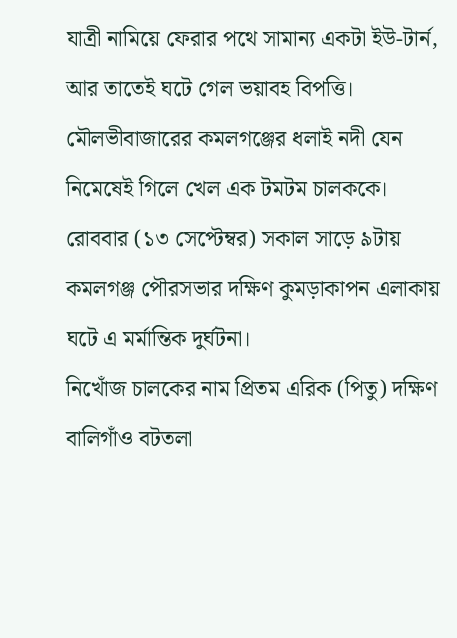যাত্রী নামিয়ে ফেরার পথে সামান্য একটা ইউ-টার্ন, আর তাতেই ঘটে গেল ভয়াবহ বিপত্তি। মৌলভীবাজারের কমলগঞ্জের ধলাই নদী যেন নিমেষেই গিলে খেল এক টমটম চালককে।
রোববার (১৩ সেপ্টেম্বর) সকাল সাড়ে ৯টায় কমলগঞ্জ পৌরসভার দক্ষিণ কুমড়াকাপন এলাকায় ঘটে এ মর্মান্তিক দুর্ঘটনা।
নিখোঁজ চালকের নাম প্রিতম এরিক (পিতু) দক্ষিণ বালিগাঁও বটতলা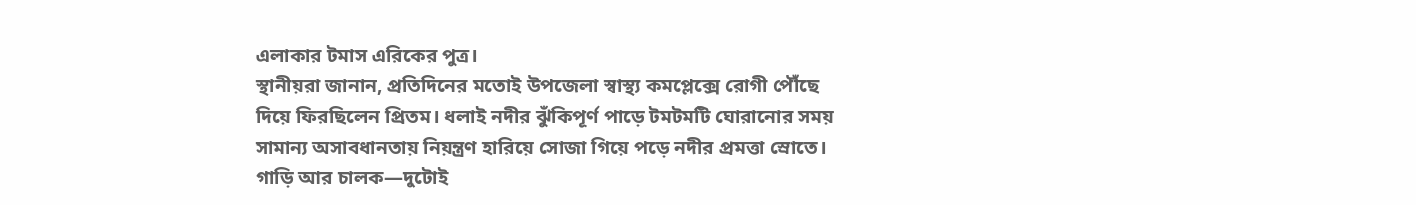এলাকার টমাস এরিকের পুত্র।
স্থানীয়রা জানান, প্রতিদিনের মতোই উপজেলা স্বাস্থ্য কমপ্লেক্সে রোগী পৌঁছে দিয়ে ফিরছিলেন প্রিতম। ধলাই নদীর ঝুঁকিপূর্ণ পাড়ে টমটমটি ঘোরানোর সময় সামান্য অসাবধানতায় নিয়ন্ত্রণ হারিয়ে সোজা গিয়ে পড়ে নদীর প্রমত্তা স্রোতে। গাড়ি আর চালক—দুটোই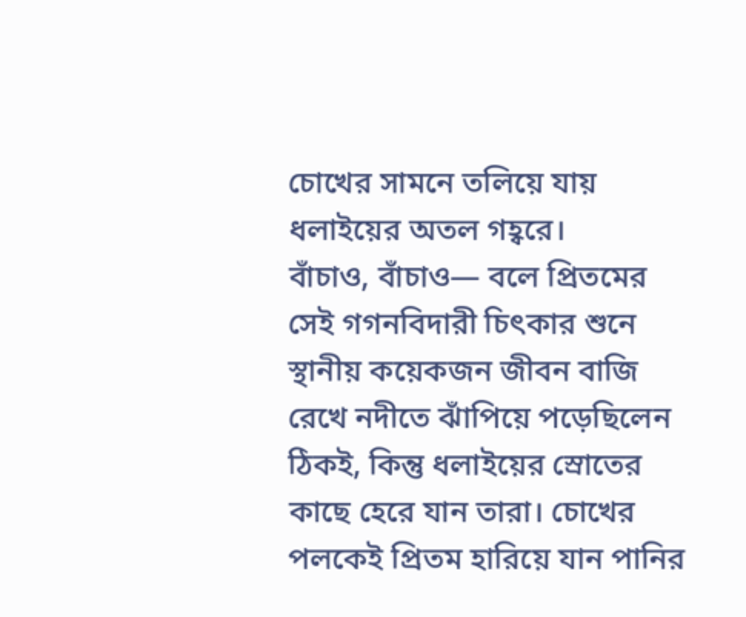চোখের সামনে তলিয়ে যায় ধলাইয়ের অতল গহ্বরে।
বাঁচাও, বাঁচাও— বলে প্রিতমের সেই গগনবিদারী চিৎকার শুনে স্থানীয় কয়েকজন জীবন বাজি রেখে নদীতে ঝাঁপিয়ে পড়েছিলেন ঠিকই, কিন্তু ধলাইয়ের স্রোতের কাছে হেরে যান তারা। চোখের পলকেই প্রিতম হারিয়ে যান পানির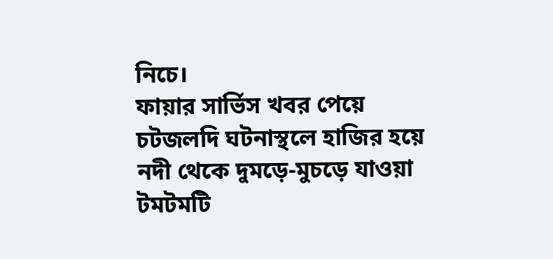নিচে।
ফায়ার সার্ভিস খবর পেয়ে চটজলদি ঘটনাস্থলে হাজির হয়ে নদী থেকে দুমড়ে-মুচড়ে যাওয়া টমটমটি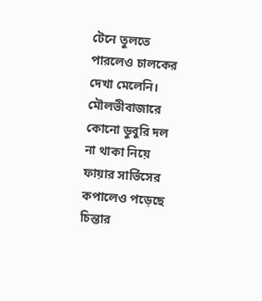টেনে তুলতে পারলেও চালকের দেখা মেলেনি। মৌলভীবাজারে কোনো ডুবুরি দল না থাকা নিয়ে ফায়ার সার্ভিসের কপালেও পড়েছে চিন্তার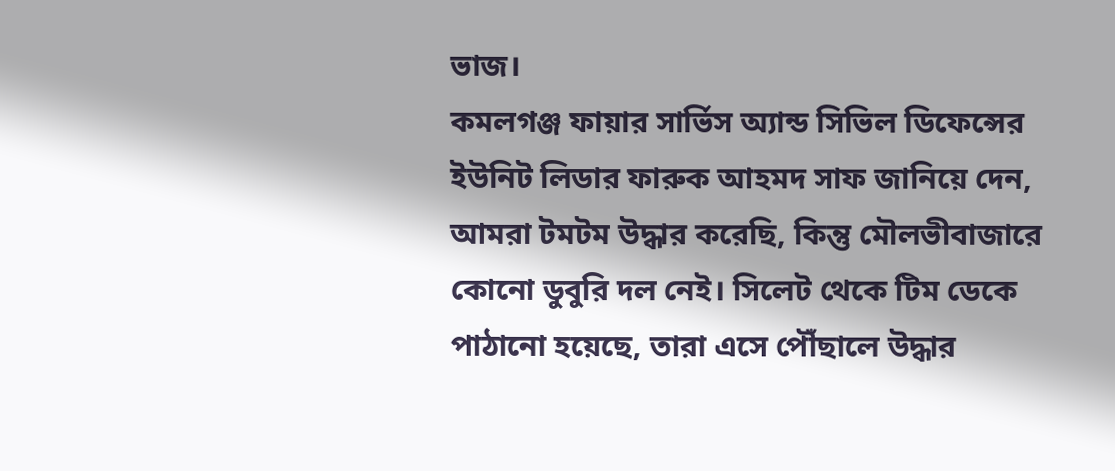ভাজ।
কমলগঞ্জ ফায়ার সার্ভিস অ্যান্ড সিভিল ডিফেন্সের ইউনিট লিডার ফারুক আহমদ সাফ জানিয়ে দেন, আমরা টমটম উদ্ধার করেছি, কিন্তু মৌলভীবাজারে কোনো ডুবুরি দল নেই। সিলেট থেকে টিম ডেকে পাঠানো হয়েছে, তারা এসে পৌঁছালে উদ্ধার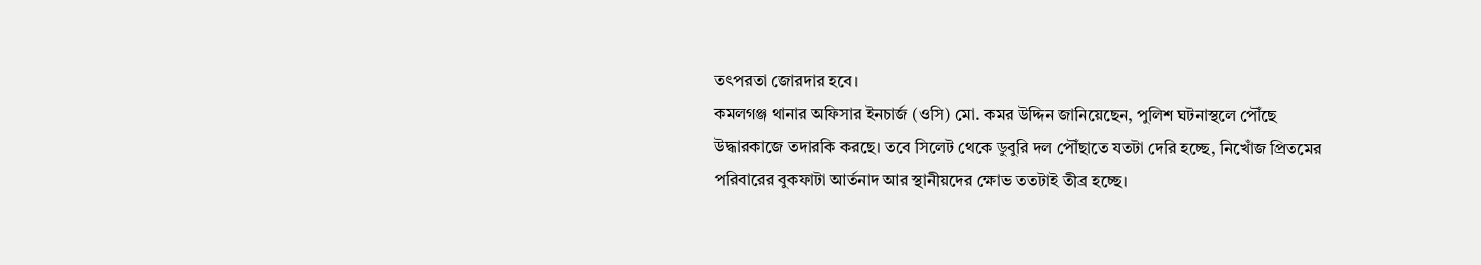তৎপরতা জোরদার হবে।
কমলগঞ্জ থানার অফিসার ইনচার্জ (ওসি) মো. কমর উদ্দিন জানিয়েছেন, পুলিশ ঘটনাস্থলে পৌঁছে উদ্ধারকাজে তদারকি করছে। তবে সিলেট থেকে ডুবুরি দল পৌঁছাতে যতটা দেরি হচ্ছে, নিখোঁজ প্রিতমের পরিবারের বুকফাটা আর্তনাদ আর স্থানীয়দের ক্ষোভ ততটাই তীব্র হচ্ছে।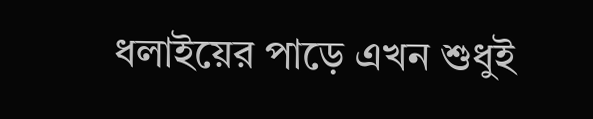ধলাইয়ের পাড়ে এখন শুধুই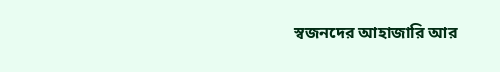স্বজনদের আহাজারি আর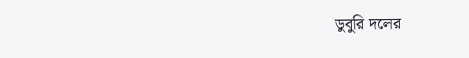ডুবুরি দলের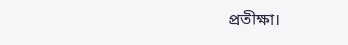প্রতীক্ষা।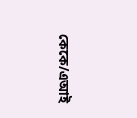কেকে/এআই